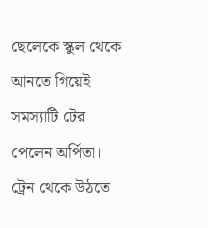ছেলেকে স্কুল থেকে আনতে গিয়েই সমস্যাটি টের পেলেন অর্পিতা। ট্রেন থেকে উঠতে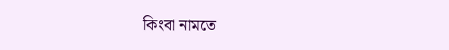কিংবা নামতে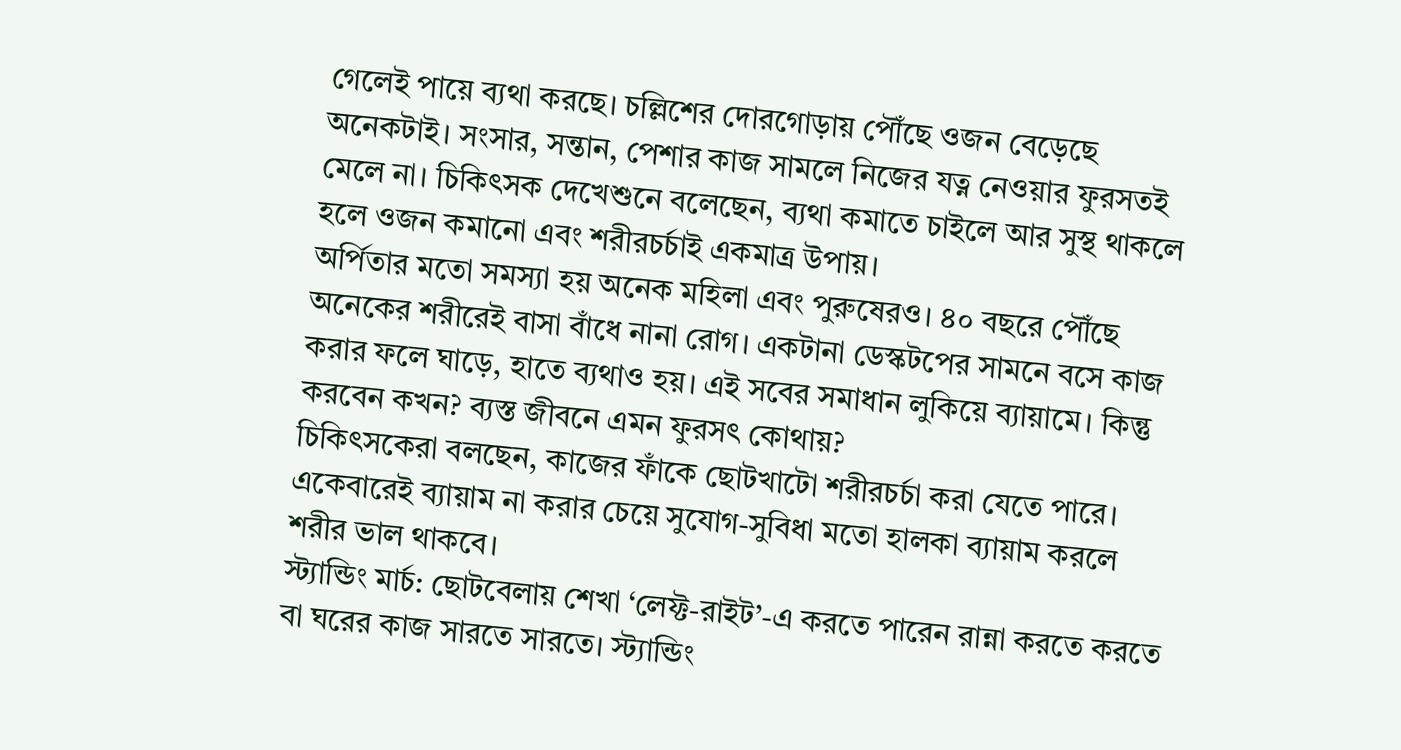গেলেই পায়ে ব্যথা করছে। চল্লিশের দোরগোড়ায় পৌঁছে ওজন বেড়েছে অনেকটাই। সংসার, সন্তান, পেশার কাজ সামলে নিজের যত্ন নেওয়ার ফুরসতই মেলে না। চিকিৎসক দেখেশুনে বলেছেন, ব্যথা কমাতে চাইলে আর সুস্থ থাকলে হলে ওজন কমানো এবং শরীরচর্চাই একমাত্র উপায়।
অর্পিতার মতো সমস্যা হয় অনেক মহিলা এবং পুরুষেরও। ৪০ বছরে পৌঁছে অনেকের শরীরেই বাসা বাঁধে নানা রোগ। একটানা ডেস্কটপের সামনে বসে কাজ করার ফলে ঘাড়ে, হাতে ব্যথাও হয়। এই সবের সমাধান লুকিয়ে ব্যায়ামে। কিন্তু করবেন কখন? ব্যস্ত জীবনে এমন ফুরসৎ কোথায়?
চিকিৎসকেরা বলছেন, কাজের ফাঁকে ছোটখাটো শরীরচর্চা করা যেতে পারে। একেবারেই ব্যায়াম না করার চেয়ে সুযোগ-সুবিধা মতো হালকা ব্যায়াম করলে শরীর ভাল থাকবে।
স্ট্যান্ডিং মার্চ: ছোটবেলায় শেখা ‘লেফ্ট-রাইট’-এ করতে পারেন রান্না করতে করতে বা ঘরের কাজ সারতে সারতে। স্ট্যান্ডিং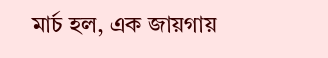মার্চ হল, এক জায়গায়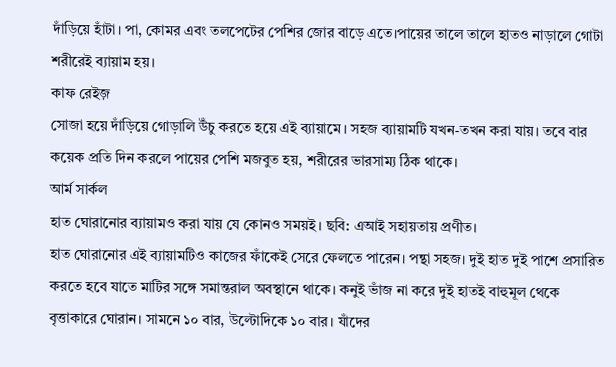দাঁড়িয়ে হাঁটা। পা, কোমর এবং তলপেটের পেশির জোর বাড়ে এতে।পায়ের তালে তালে হাতও নাড়ালে গোটা শরীরেই ব্যায়াম হয়।
কাফ রেইজ়
সোজা হয়ে দাঁড়িয়ে গোড়ালি উঁচু করতে হয়ে এই ব্যায়ামে। সহজ ব্যায়ামটি যখন-তখন করা যায়। তবে বার কয়েক প্রতি দিন করলে পায়ের পেশি মজবুত হয়, শরীরের ভারসাম্য ঠিক থাকে।
আর্ম সার্কল
হাত ঘোরানোর ব্যায়ামও করা যায় যে কোনও সময়ই। ছবি: এআই সহায়তায় প্রণীত।
হাত ঘোরানোর এই ব্যায়ামটিও কাজের ফাঁকেই সেরে ফেলতে পারেন। পন্থা সহজ। দুই হাত দুই পাশে প্রসারিত করতে হবে যাতে মাটির সঙ্গে সমান্তরাল অবস্থানে থাকে। কনুই ভাঁজ না করে দুই হাতই বাহুমূল থেকে বৃত্তাকারে ঘোরান। সামনে ১০ বার, উল্টোদিকে ১০ বার। যাঁদের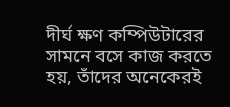দীর্ঘ ক্ষণ কম্পিউটারের সামনে বসে কাজ করতে হয়, তাঁদের অনেকেরই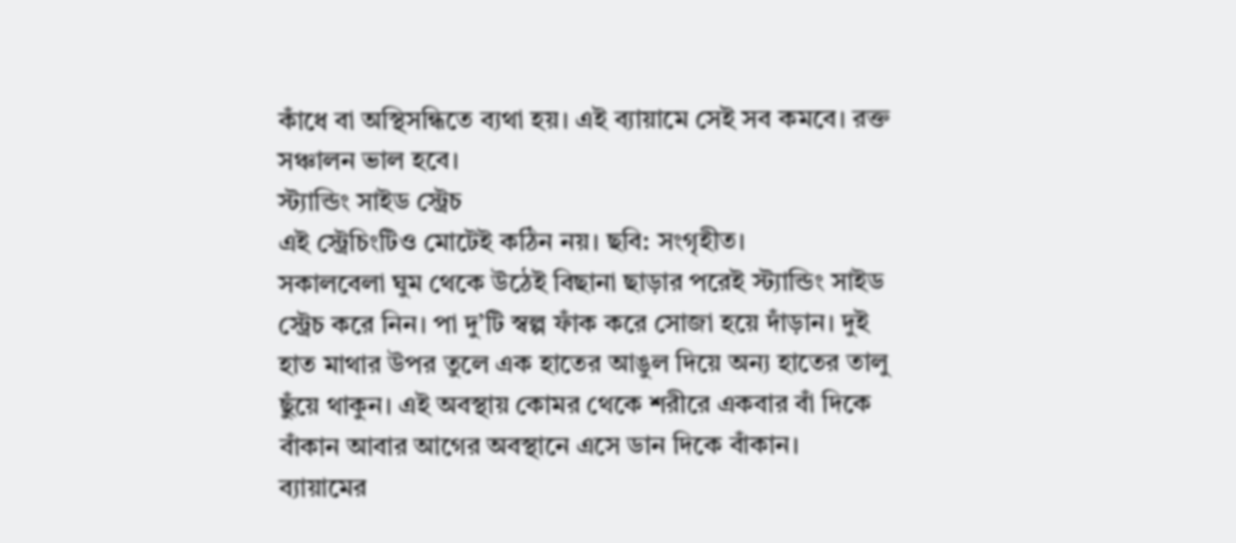কাঁধে বা অস্থিসন্ধিতে ব্যথা হয়। এই ব্যায়ামে সেই সব কমবে। রক্ত সঞ্চালন ভাল হবে।
স্ট্যান্ডিং সাইড স্ট্রেচ
এই স্ট্রেচিংটিও মোটেই কঠিন নয়। ছবি: সংগৃহীত।
সকালবেলা ঘুম থেকে উঠেই বিছানা ছাড়ার পরেই স্ট্যান্ডিং সাইড স্ট্রেচ করে নিন। পা দু’টি স্বল্প ফাঁক করে সোজা হয়ে দাঁড়ান। দুই হাত মাথার উপর তুলে এক হাতের আঙুল দিয়ে অন্য হাতের তালু ছুঁয়ে থাকুন। এই অবস্থায় কোমর থেকে শরীরে একবার বাঁ দিকে বাঁকান আবার আগের অবস্থানে এসে ডান দিকে বাঁকান। ব্যায়ামের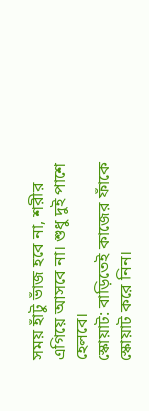সময় হাঁটু ভাঁজ হবে না, শরীর এগিয়ে আসবে না। শুধু দুই পাশে হেলবে।
স্কোয়াট: বাড়িতেই কাজের ফাঁকে স্কোয়াট করে নিন।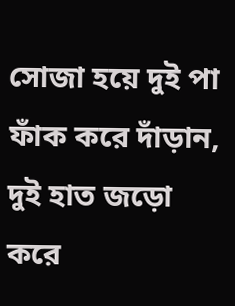সোজা হয়ে দুই পা ফাঁক করে দাঁড়ান, দুই হাত জড়ো করে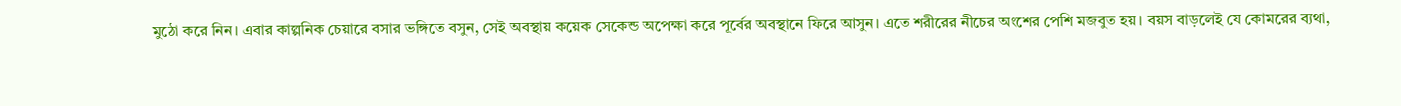মুঠো করে নিন। এবার কাল্পনিক চেয়ারে বসার ভঙ্গিতে বসুন, সেই অবস্থায় কয়েক সেকেন্ড অপেক্ষা করে পূর্বের অবস্থানে ফিরে আসুন। এতে শরীরের নীচের অংশের পেশি মজবুত হয়। বয়স বাড়লেই যে কোমরের ব্যথা,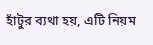হাঁটুর ব্যথা হয়, এটি নিয়ম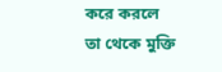করে করলে তা থেকে মুক্তি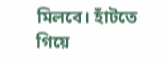মিলবে। হাঁটতে গিয়ে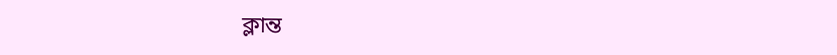ক্লান্ত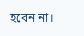হবেন না।